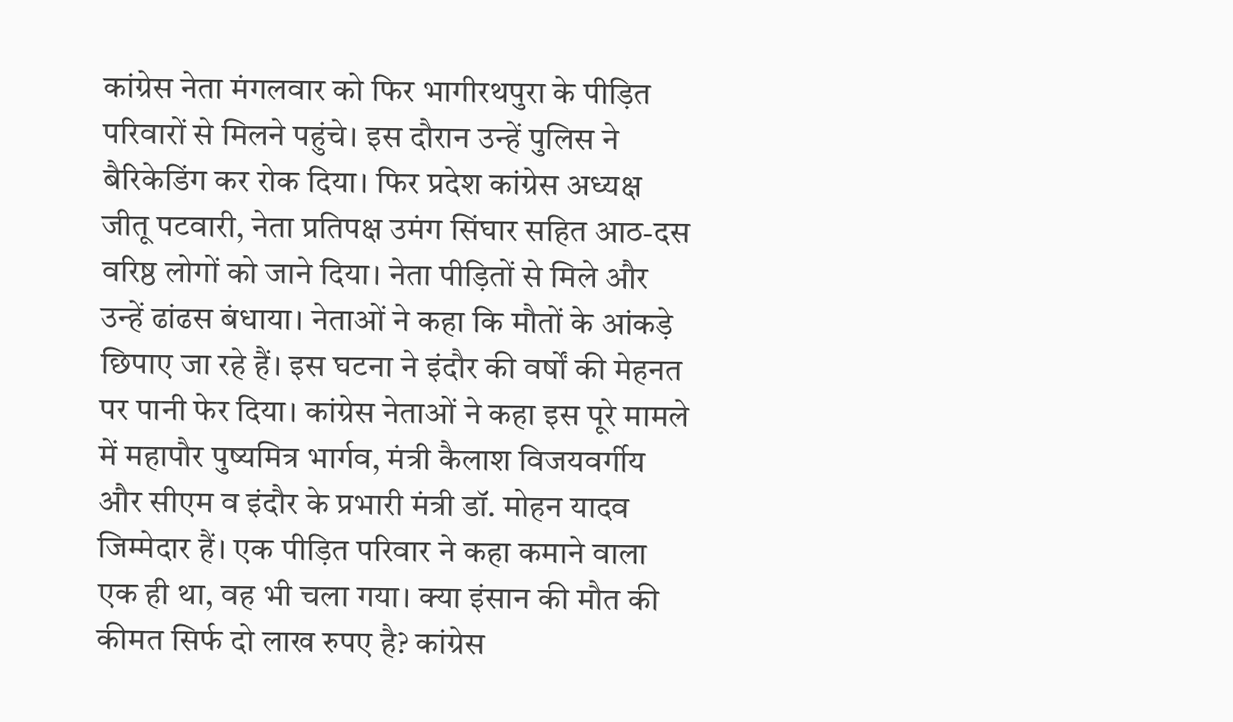कांग्रेस नेता मंगलवार को फिर भागीरथपुरा के पीड़ित परिवारों से मिलने पहुंचे। इस दौरान उन्हें पुलिस ने बैरिकेडिंग कर रोक दिया। फिर प्रदेश कांग्रेस अध्यक्ष जीतू पटवारी, नेता प्रतिपक्ष उमंग सिंघार सहित आठ-दस वरिष्ठ लोगों को जाने दिया। नेता पीड़ितों से मिले और उन्हें ढांढस बंधाया। नेताओं ने कहा कि मौतों के आंकड़े छिपाए जा रहे हैं। इस घटना ने इंदौर की वर्षों की मेहनत पर पानी फेर दिया। कांग्रेस नेताओं ने कहा इस पूरे मामले में महापौर पुष्यमित्र भार्गव, मंत्री कैलाश विजयवर्गीय और सीएम व इंदौर के प्रभारी मंत्री डॉ. मोहन यादव जिम्मेदार हैं। एक पीड़ित परिवार ने कहा कमाने वाला एक ही था, वह भी चला गया। क्या इंसान की मौत की कीमत सिर्फ दो लाख रुपए है? कांग्रेस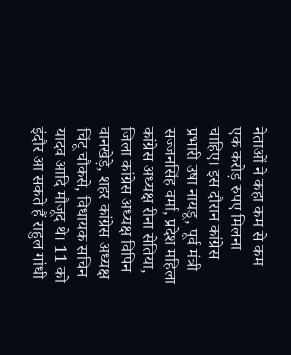नेताओं ने कहा कम से कम एक करोड़ रुपए मिलना चाहिए। इस दौरान कांग्रेस प्रभारी उषा नायडू, पूर्व मंत्री सज्जनसिंह वर्मा, प्रदेश महिला कांग्रेस अध्यक्ष रीना सेतिया, जिला कांग्रेस अध्यक्ष विपिन वानखेड़े, शहर कांग्रेस अध्यक्ष चिंटू चौकसे, विधायक सचिन यादव आदि मौजूद थे। 11 को इंदौर आ सकते हैं राहुल गांधी